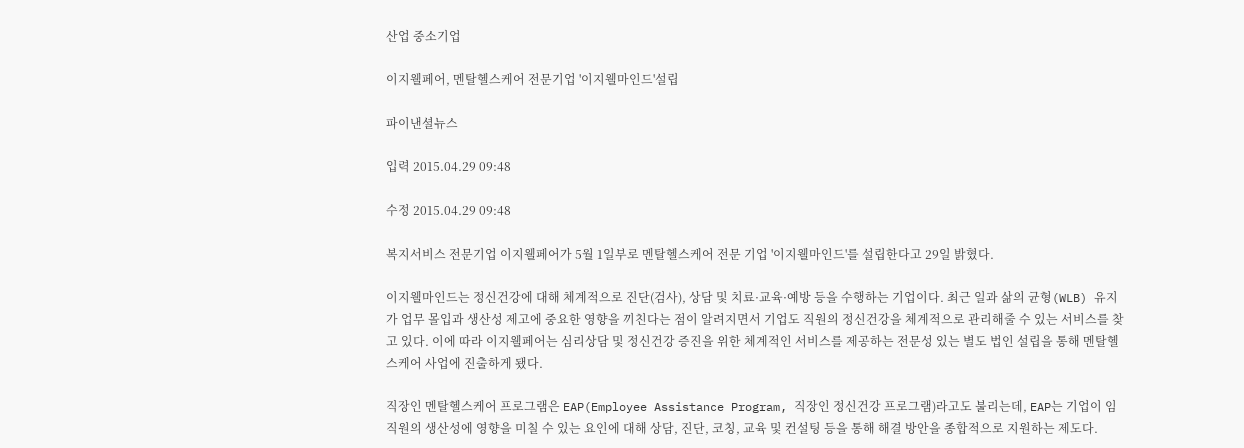산업 중소기업

이지웰페어, 멘탈헬스케어 전문기업 '이지웰마인드'설립

파이낸셜뉴스

입력 2015.04.29 09:48

수정 2015.04.29 09:48

복지서비스 전문기업 이지웰페어가 5월 1일부로 멘탈헬스케어 전문 기업 '이지웰마인드'를 설립한다고 29일 밝혔다.

이지웰마인드는 정신건강에 대해 체계적으로 진단(검사), 상담 및 치료·교육·예방 등을 수행하는 기업이다. 최근 일과 삶의 균형(WLB) 유지가 업무 몰입과 생산성 제고에 중요한 영향을 끼친다는 점이 알려지면서 기업도 직원의 정신건강을 체계적으로 관리해줄 수 있는 서비스를 찾고 있다. 이에 따라 이지웰페어는 심리상담 및 정신건강 증진을 위한 체계적인 서비스를 제공하는 전문성 있는 별도 법인 설립을 통해 멘탈헬스케어 사업에 진출하게 됐다.

직장인 멘탈헬스케어 프로그램은 EAP(Employee Assistance Program, 직장인 정신건강 프로그램)라고도 불리는데, EAP는 기업이 임직원의 생산성에 영향을 미칠 수 있는 요인에 대해 상담, 진단, 코칭, 교육 및 컨설팅 등을 통해 해결 방안을 종합적으로 지원하는 제도다.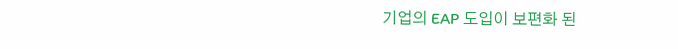기업의 EAP 도입이 보편화 된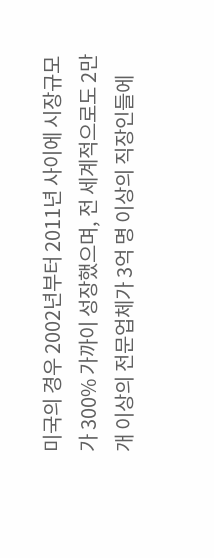미국의 경우 2002년부터 2011년 사이에 시장규모가 300% 가까이 성장했으며, 전 세계적으로도 2만 개 이상의 전문업체가 3억 명 이상의 직장인들에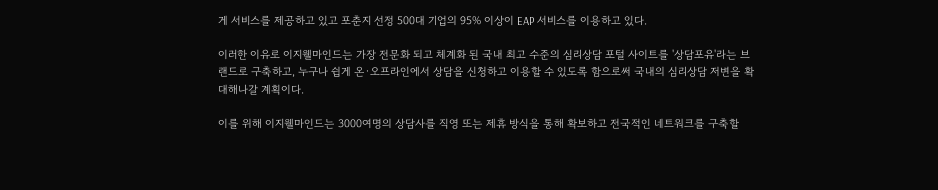게 서비스를 제공하고 있고 포춘지 선정 500대 기업의 95% 이상이 EAP 서비스를 이용하고 있다.

이러한 이유로 이지웰마인드는 가장 전문화 되고 체계화 된 국내 최고 수준의 심리상담 포털 사이트를 '상담포유'라는 브랜드로 구축하고, 누구나 쉽게 온·오프라인에서 상담을 신청하고 이용할 수 있도록 함으로써 국내의 심리상담 저변을 확대해나갈 계획이다.

이를 위해 이지웰마인드는 3000여명의 상담사를 직영 또는 제휴 방식을 통해 확보하고 전국적인 네트워크를 구축할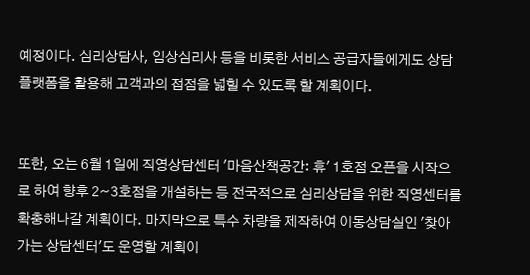예정이다. 심리상담사, 임상심리사 등을 비롯한 서비스 공급자들에게도 상담플랫폼을 활용해 고객과의 접점을 넓힐 수 있도록 할 계획이다.


또한, 오는 6월 1일에 직영상담센터 '마음산책공간: 휴' 1호점 오픈을 시작으로 하여 향후 2~3호점을 개설하는 등 전국적으로 심리상담을 위한 직영센터를 확충해나갈 계획이다. 마지막으로 특수 차량을 제작하여 이동상담실인 '찾아가는 상담센터'도 운영할 계획이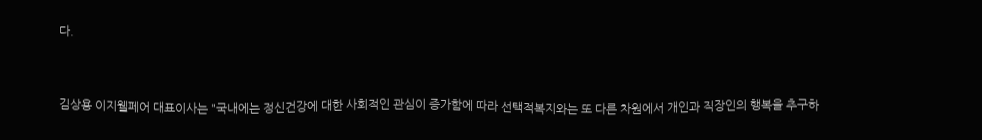다.


김상용 이지웰페어 대표이사는 "국내에는 정신건강에 대한 사회적인 관심이 증가함에 따라 선택적복지와는 또 다른 차원에서 개인과 직장인의 행복을 추구하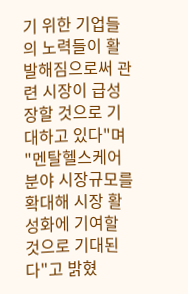기 위한 기업들의 노력들이 활발해짐으로써 관련 시장이 급성장할 것으로 기대하고 있다"며 "멘탈헬스케어 분야 시장규모를 확대해 시장 활성화에 기여할 것으로 기대된다"고 밝혔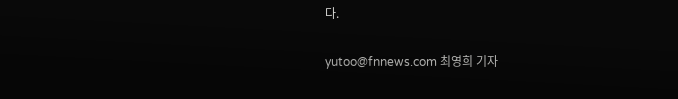다.

yutoo@fnnews.com 최영희 기자